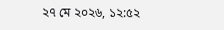২৭ মে ২০২৬, ১২:৫২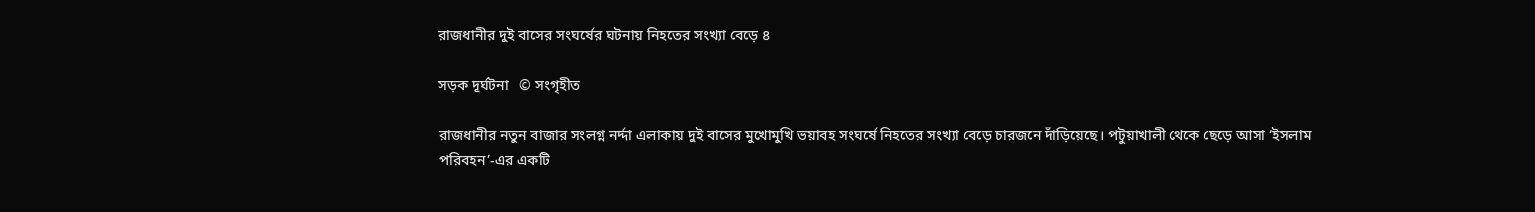রাজধানীর দুই বাসের সংঘর্ষের ঘটনায় নিহতের সংখ্যা বেড়ে ৪

সড়ক দূর্ঘটনা   © সংগৃহীত

রাজধানীর নতুন বাজার সংলগ্ন নর্দ্দা এলাকায় দুই বাসের মুখোমুখি ভয়াবহ সংঘর্ষে নিহতের সংখ্যা বেড়ে চারজনে দাঁড়িয়েছে। পটুয়াখালী থেকে ছেড়ে আসা ‘ইসলাম পরিবহন’-এর একটি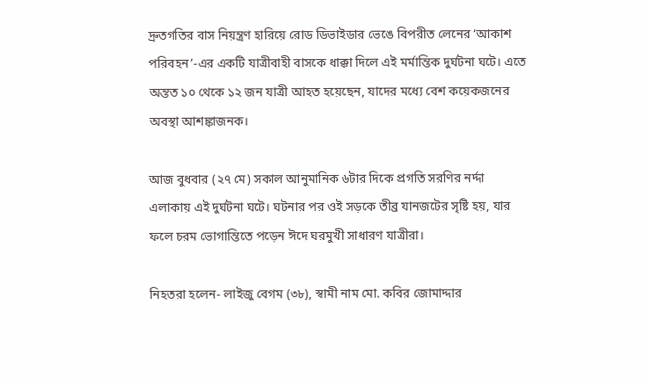দ্রুতগতির বাস নিয়ন্ত্রণ হারিয়ে রোড ডিভাইডার ভেঙে বিপরীত লেনের ‘আকাশ পরিবহন’-এর একটি যাত্রীবাহী বাসকে ধাক্কা দিলে এই মর্মান্তিক দুর্ঘটনা ঘটে। এতে অন্তত ১০ থেকে ১২ জন যাত্রী আহত হয়েছেন, যাদের মধ্যে বেশ কয়েকজনের অবস্থা আশঙ্কাজনক।

আজ বুধবার (২৭ মে) সকাল আনুমানিক ৬টার দিকে প্রগতি সরণির নর্দ্দা এলাকায় এই দুর্ঘটনা ঘটে। ঘটনার পর ওই সড়কে তীব্র যানজটের সৃষ্টি হয়, যার ফলে চরম ভোগান্তিতে পড়েন ঈদে ঘরমুখী সাধারণ যাত্রীরা।

নিহতরা হলেন- লাইজু বেগম (৩৮), স্বামী নাম মো. কবির জোমাদ্দার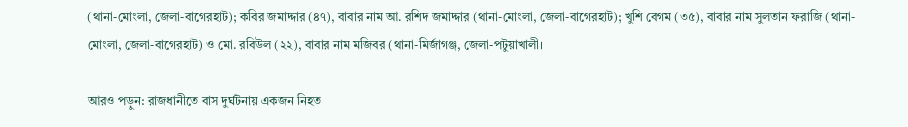(থানা-মোংলা, জেলা-বাগেরহাট); কবির জমাদ্দার (৪৭), বাবার নাম আ. রশিদ জমাদ্দার (থানা-মোংলা, জেলা-বাগেরহাট); খুশি বেগম (৩৫), বাবার নাম সুলতান ফরাজি (থানা-মোংলা, জেলা-বাগেরহাট) ও মো. রবিউল (২২), বাবার নাম মজিবর (থানা-মির্জাগঞ্জ, জেলা-পটুয়াখালী।

আরও পড়ুন: রাজধানীতে বাস দুর্ঘটনায় একজন নিহত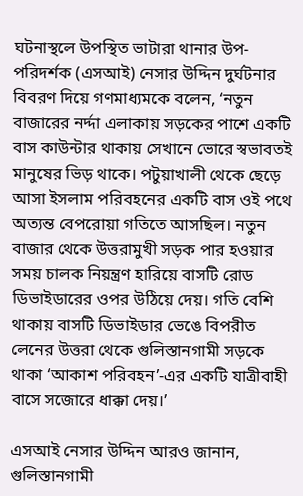ঘটনাস্থলে উপস্থিত ভাটারা থানার উপ-পরিদর্শক (এসআই) নেসার উদ্দিন দুর্ঘটনার বিবরণ দিয়ে গণমাধ্যমকে বলেন, ‘নতুন বাজারের নর্দ্দা এলাকায় সড়কের পাশে একটি বাস কাউন্টার থাকায় সেখানে ভোরে স্বভাবতই মানুষের ভিড় থাকে। পটুয়াখালী থেকে ছেড়ে আসা ইসলাম পরিবহনের একটি বাস ওই পথে অত্যন্ত বেপরোয়া গতিতে আসছিল। নতুন বাজার থেকে উত্তরামুখী সড়ক পার হওয়ার সময় চালক নিয়ন্ত্রণ হারিয়ে বাসটি রোড ডিভাইডারের ওপর উঠিয়ে দেয়। গতি বেশি থাকায় বাসটি ডিভাইডার ভেঙে বিপরীত লেনের উত্তরা থেকে গুলিস্তানগামী সড়কে থাকা ‘আকাশ পরিবহন’-এর একটি যাত্রীবাহী বাসে সজোরে ধাক্কা দেয়।’

এসআই নেসার উদ্দিন আরও জানান, গুলিস্তানগামী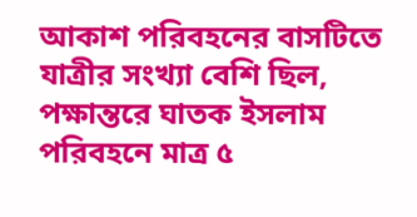আকাশ পরিবহনের বাসটিতে যাত্রীর সংখ্যা বেশি ছিল, পক্ষান্তরে ঘাতক ইসলাম পরিবহনে মাত্র ৫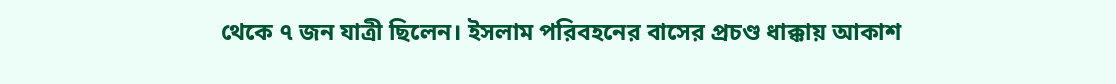থেকে ৭ জন যাত্রী ছিলেন। ইসলাম পরিবহনের বাসের প্রচণ্ড ধাক্কায় আকাশ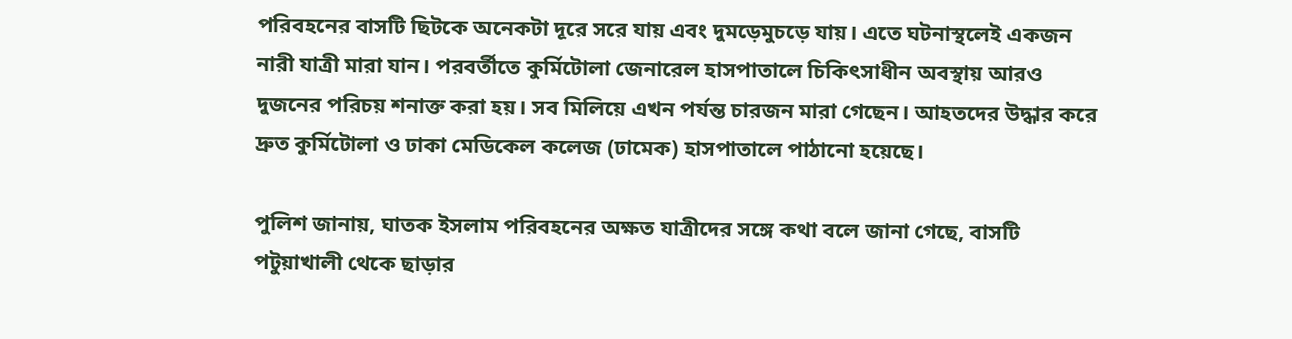পরিবহনের বাসটি ছিটকে অনেকটা দূরে সরে যায় এবং দুমড়েমুচড়ে যায়। এতে ঘটনাস্থলেই একজন নারী যাত্রী মারা যান। পরবর্তীতে কুর্মিটোলা জেনারেল হাসপাতালে চিকিৎসাধীন অবস্থায় আরও দুজনের পরিচয় শনাক্ত করা হয়। সব মিলিয়ে এখন পর্যন্ত চারজন মারা গেছেন। আহতদের উদ্ধার করে দ্রুত কুর্মিটোলা ও ঢাকা মেডিকেল কলেজ (ঢামেক) হাসপাতালে পাঠানো হয়েছে।

পুলিশ জানায়, ঘাতক ইসলাম পরিবহনের অক্ষত যাত্রীদের সঙ্গে কথা বলে জানা গেছে, বাসটি পটুয়াখালী থেকে ছাড়ার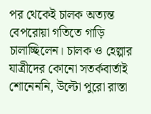পর থেকেই চালক অত্যন্ত বেপরোয়া গতিতে গাড়ি চালাচ্ছিলেন। চালক ও হেল্পার যাত্রীদের কোনো সতর্কবার্তাই শোনেননি, উল্টো পুরো রাস্তা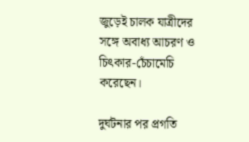জুড়েই চালক যাত্রীদের সঙ্গে অবাধ্য আচরণ ও চিৎকার-চেঁচামেচি করেছেন।

দুর্ঘটনার পর প্রগতি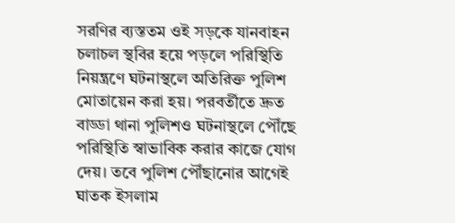সরণির ব্যস্ততম ওই সড়কে যানবাহন চলাচল স্থবির হয়ে পড়লে পরিস্থিতি নিয়ন্ত্রণে ঘটনাস্থলে অতিরিক্ত পুলিশ মোতায়েন করা হয়। পরবর্তীতে দ্রুত বাড্ডা থানা পুলিশও ঘটনাস্থলে পৌঁছে পরিস্থিতি স্বাভাবিক করার কাজে যোগ দেয়। তবে পুলিশ পৌঁছানোর আগেই ঘাতক ইসলাম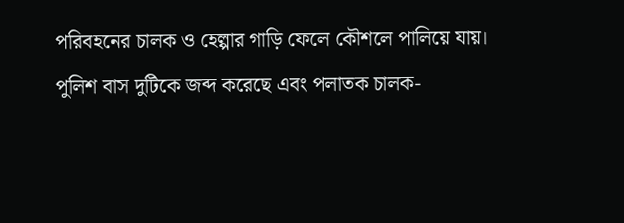পরিবহনের চালক ও হেল্পার গাড়ি ফেলে কৌশলে পালিয়ে যায়। পুলিশ বাস দুটিকে জব্দ করেছে এবং পলাতক চালক-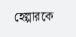হেল্পারকে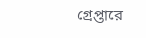গ্রেপ্তারে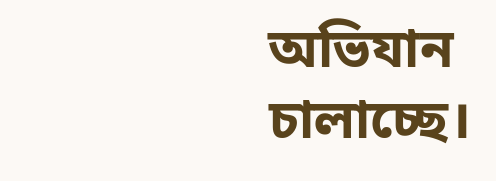অভিযান চালাচ্ছে।